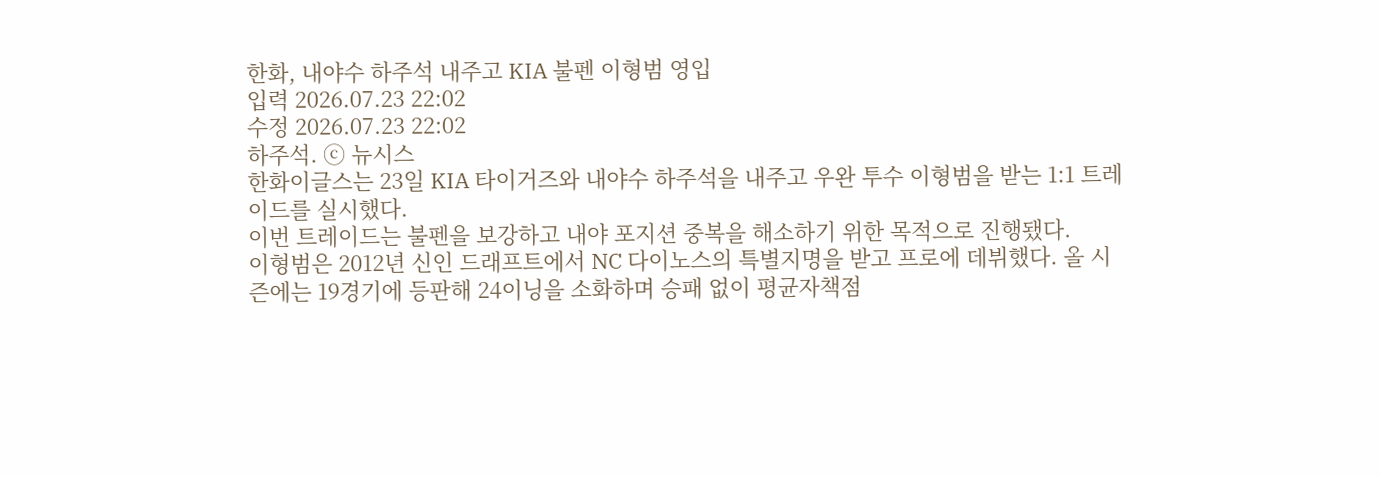한화, 내야수 하주석 내주고 KIA 불펜 이형범 영입
입력 2026.07.23 22:02
수정 2026.07.23 22:02
하주석. ⓒ 뉴시스
한화이글스는 23일 KIA 타이거즈와 내야수 하주석을 내주고 우완 투수 이형범을 받는 1:1 트레이드를 실시했다.
이번 트레이드는 불펜을 보강하고 내야 포지션 중복을 해소하기 위한 목적으로 진행됐다.
이형범은 2012년 신인 드래프트에서 NC 다이노스의 특별지명을 받고 프로에 데뷔했다. 올 시즌에는 19경기에 등판해 24이닝을 소화하며 승패 없이 평균자책점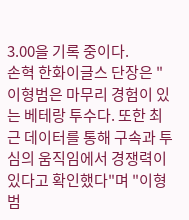3.00을 기록 중이다.
손혁 한화이글스 단장은 "이형범은 마무리 경험이 있는 베테랑 투수다. 또한 최근 데이터를 통해 구속과 투심의 움직임에서 경쟁력이 있다고 확인했다"며 "이형범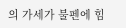의 가세가 불펜에 힘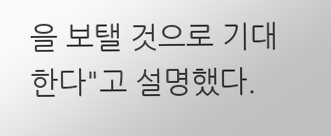을 보탤 것으로 기대한다"고 설명했다.